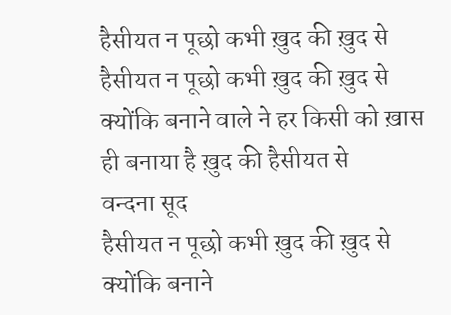हैसीयत न पूछो कभी ख़ुद की ख़ुद से
हैसीयत न पूछो कभी ख़ुद की ख़ुद से
क्योंकि बनाने वाले ने हर किसी को ख़ास ही बनाया है ख़ुद की हैसीयत से
वन्दना सूद
हैसीयत न पूछो कभी ख़ुद की ख़ुद से
क्योंकि बनाने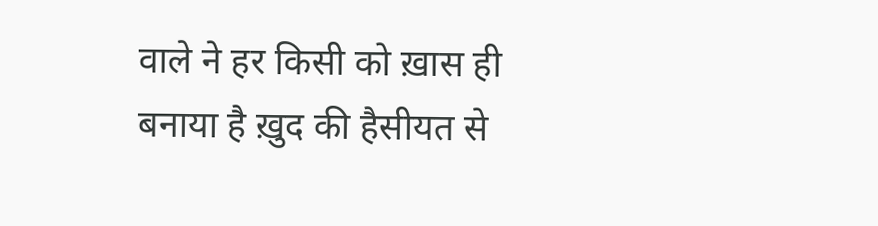वाले ने हर किसी को ख़ास ही बनाया है ख़ुद की हैसीयत से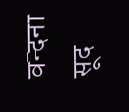वन्दना सूद